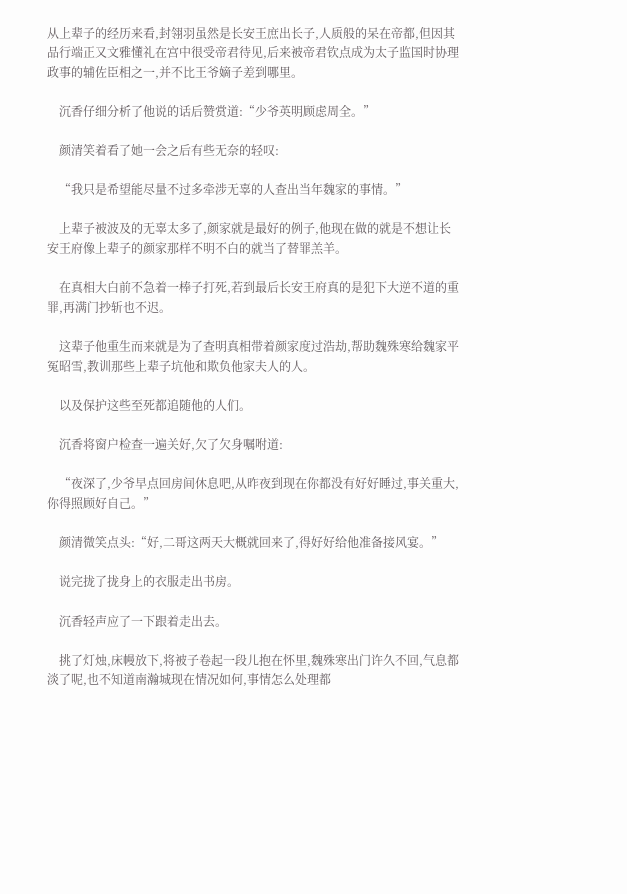从上辈子的经历来看,封翎羽虽然是长安王庶出长子,人质般的呆在帝都,但因其品行端正又文雅懂礼在宫中很受帝君待见,后来被帝君钦点成为太子监国时协理政事的辅佐臣相之一,并不比王爷嫡子差到哪里。

    沉香仔细分析了他说的话后赞赏道:“少爷英明顾虑周全。”

    颜清笑着看了她一会之后有些无奈的轻叹:

    “我只是希望能尽量不过多牵涉无辜的人查出当年魏家的事情。”

    上辈子被波及的无辜太多了,颜家就是最好的例子,他现在做的就是不想让长安王府像上辈子的颜家那样不明不白的就当了替罪羔羊。

    在真相大白前不急着一棒子打死,若到最后长安王府真的是犯下大逆不道的重罪,再满门抄斩也不迟。

    这辈子他重生而来就是为了查明真相带着颜家度过浩劫,帮助魏殊寒给魏家平冤昭雪,教训那些上辈子坑他和欺负他家夫人的人。

    以及保护这些至死都追随他的人们。

    沉香将窗户检查一遍关好,欠了欠身嘱咐道:

    “夜深了,少爷早点回房间休息吧,从昨夜到现在你都没有好好睡过,事关重大,你得照顾好自己。”

    颜清微笑点头:“好,二哥这两天大概就回来了,得好好给他准备接风宴。”

    说完拢了拢身上的衣服走出书房。

    沉香轻声应了一下跟着走出去。

    挑了灯烛,床幔放下,将被子卷起一段儿抱在怀里,魏殊寒出门许久不回,气息都淡了呢,也不知道南瀚城现在情况如何,事情怎么处理都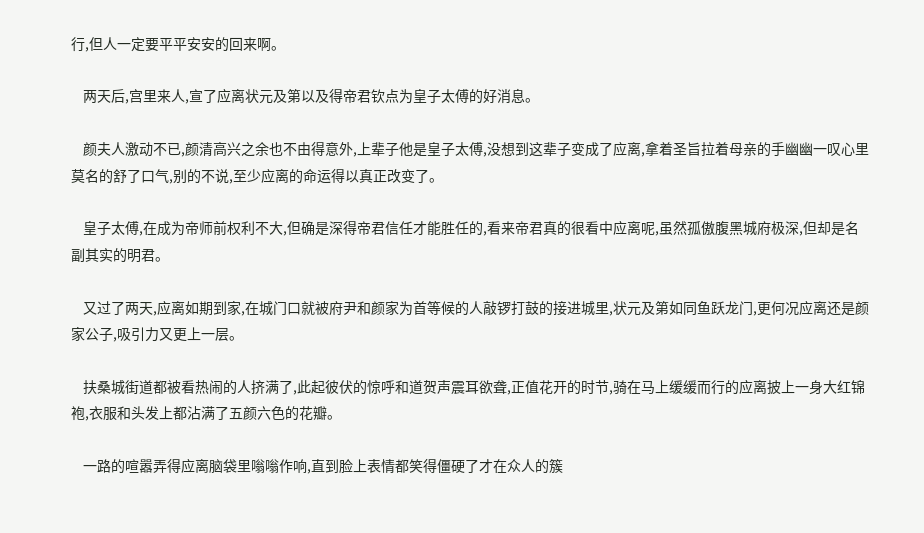行,但人一定要平平安安的回来啊。

    两天后,宫里来人,宣了应离状元及第以及得帝君钦点为皇子太傅的好消息。

    颜夫人激动不已,颜清高兴之余也不由得意外,上辈子他是皇子太傅,没想到这辈子变成了应离,拿着圣旨拉着母亲的手幽幽一叹心里莫名的舒了口气,别的不说,至少应离的命运得以真正改变了。

    皇子太傅,在成为帝师前权利不大,但确是深得帝君信任才能胜任的,看来帝君真的很看中应离呢,虽然孤傲腹黑城府极深,但却是名副其实的明君。

    又过了两天,应离如期到家,在城门口就被府尹和颜家为首等候的人敲锣打鼓的接进城里,状元及第如同鱼跃龙门,更何况应离还是颜家公子,吸引力又更上一层。

    扶桑城街道都被看热闹的人挤满了,此起彼伏的惊呼和道贺声震耳欲聋,正值花开的时节,骑在马上缓缓而行的应离披上一身大红锦袍,衣服和头发上都沾满了五颜六色的花瓣。

    一路的喧嚣弄得应离脑袋里嗡嗡作响,直到脸上表情都笑得僵硬了才在众人的簇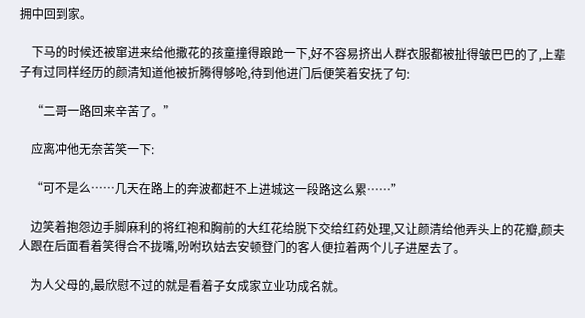拥中回到家。

    下马的时候还被窜进来给他撒花的孩童撞得踉跄一下,好不容易挤出人群衣服都被扯得皱巴巴的了,上辈子有过同样经历的颜清知道他被折腾得够呛,待到他进门后便笑着安抚了句:

    “二哥一路回来辛苦了。”

    应离冲他无奈苦笑一下:

    “可不是么……几天在路上的奔波都赶不上进城这一段路这么累……”

    边笑着抱怨边手脚麻利的将红袍和胸前的大红花给脱下交给红药处理,又让颜清给他弄头上的花瓣,颜夫人跟在后面看着笑得合不拢嘴,吩咐玖姑去安顿登门的客人便拉着两个儿子进屋去了。

    为人父母的,最欣慰不过的就是看着子女成家立业功成名就。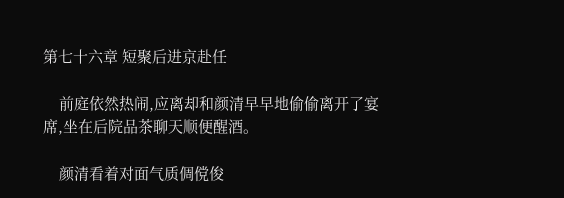第七十六章 短聚后进京赴任

    前庭依然热闹,应离却和颜清早早地偷偷离开了宴席,坐在后院品茶聊天顺便醒酒。

    颜清看着对面气质倜傥俊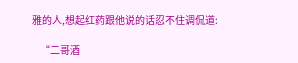雅的人,想起红药跟他说的话忍不住调侃道:

    “二哥酒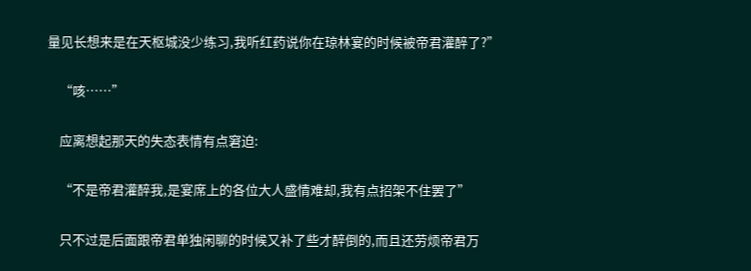量见长想来是在天枢城没少练习,我听红药说你在琼林宴的时候被帝君灌醉了?”

    “咳……”

    应离想起那天的失态表情有点窘迫:

    “不是帝君灌醉我,是宴席上的各位大人盛情难却,我有点招架不住罢了”

    只不过是后面跟帝君单独闲聊的时候又补了些才醉倒的,而且还劳烦帝君万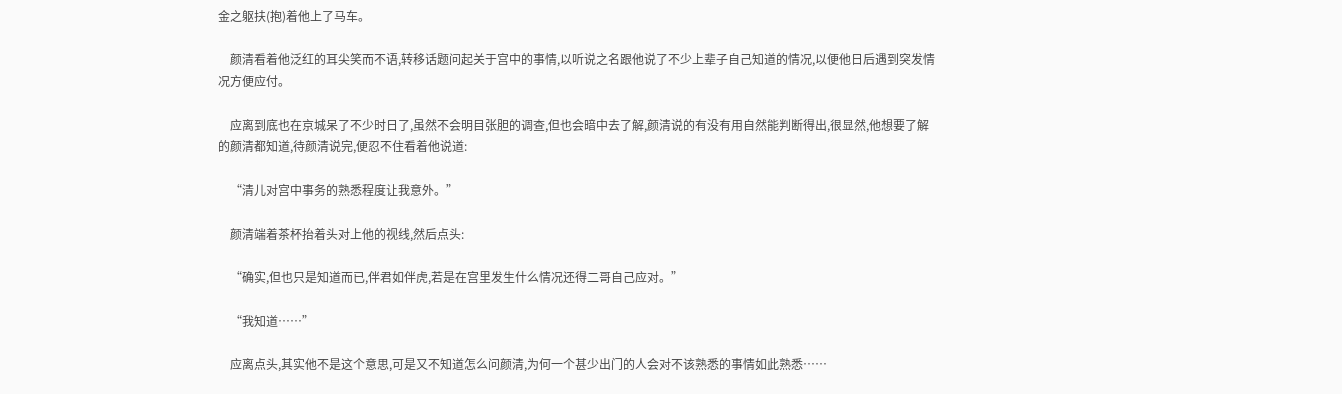金之躯扶(抱)着他上了马车。

    颜清看着他泛红的耳尖笑而不语,转移话题问起关于宫中的事情,以听说之名跟他说了不少上辈子自己知道的情况,以便他日后遇到突发情况方便应付。

    应离到底也在京城呆了不少时日了,虽然不会明目张胆的调查,但也会暗中去了解,颜清说的有没有用自然能判断得出,很显然,他想要了解的颜清都知道,待颜清说完,便忍不住看着他说道:

    “清儿对宫中事务的熟悉程度让我意外。”

    颜清端着茶杯抬着头对上他的视线,然后点头:

    “确实,但也只是知道而已,伴君如伴虎,若是在宫里发生什么情况还得二哥自己应对。”

    “我知道……”

    应离点头,其实他不是这个意思,可是又不知道怎么问颜清,为何一个甚少出门的人会对不该熟悉的事情如此熟悉……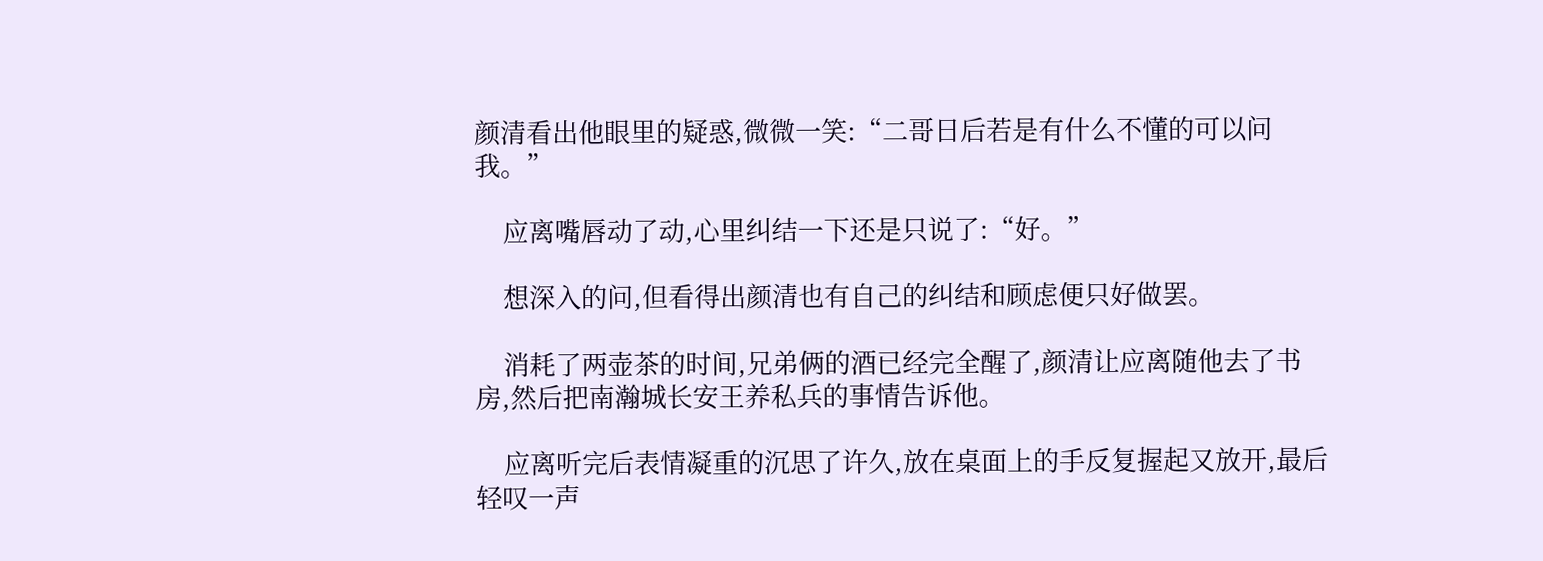颜清看出他眼里的疑惑,微微一笑:“二哥日后若是有什么不懂的可以问我。”

    应离嘴唇动了动,心里纠结一下还是只说了:“好。”

    想深入的问,但看得出颜清也有自己的纠结和顾虑便只好做罢。

    消耗了两壶茶的时间,兄弟俩的酒已经完全醒了,颜清让应离随他去了书房,然后把南瀚城长安王养私兵的事情告诉他。

    应离听完后表情凝重的沉思了许久,放在桌面上的手反复握起又放开,最后轻叹一声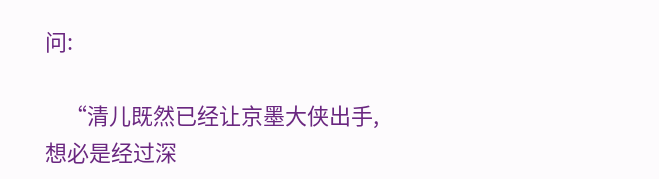问:

    “清儿既然已经让京墨大侠出手,想必是经过深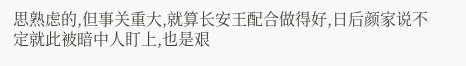思熟虑的,但事关重大,就算长安王配合做得好,日后颜家说不定就此被暗中人盯上,也是艰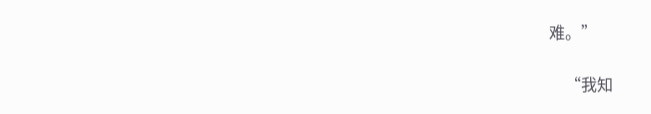难。”

    “我知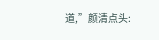道,”颜清点头: